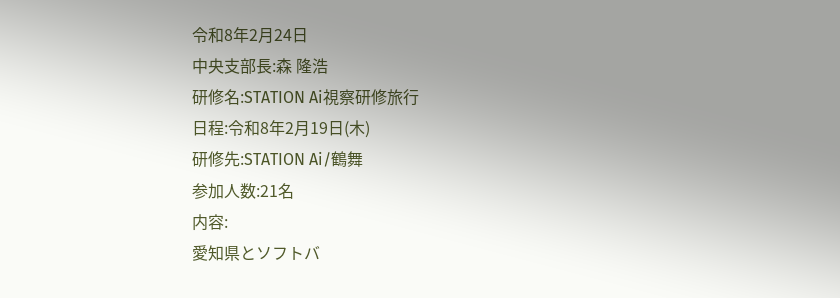令和8年2月24日
中央支部長:森 隆浩
研修名:STATION Ai視察研修旅行
日程:令和8年2月19日(木)
研修先:STATION Ai/鶴舞
参加人数:21名
内容:
愛知県とソフトバ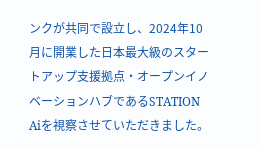ンクが共同で設立し、2024年10月に開業した日本最大級のスタートアップ支援拠点・オープンイノベーションハブであるSTATION Aiを視察させていただきました。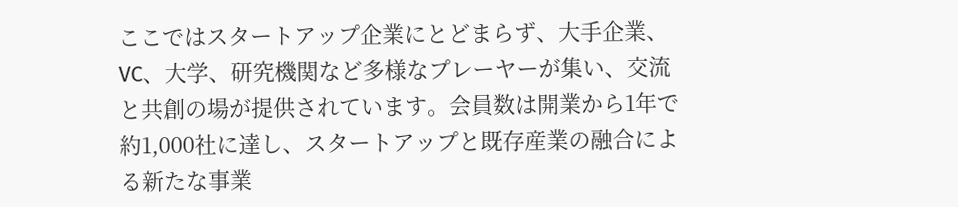ここではスタートアップ企業にとどまらず、大手企業、VC、大学、研究機関など多様なプレーヤーが集い、交流と共創の場が提供されています。会員数は開業から1年で約1,000社に達し、スタートアップと既存産業の融合による新たな事業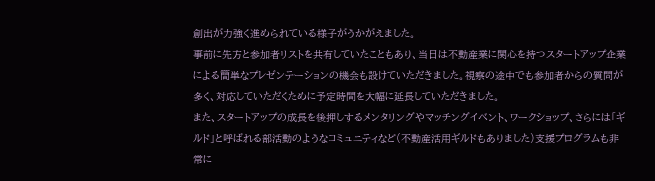創出が力強く進められている様子がうかがえました。
事前に先方と参加者リストを共有していたこともあり、当日は不動産業に関心を持つスタートアップ企業による簡単なプレゼンテーションの機会も設けていただきました。視察の途中でも参加者からの質問が多く、対応していただくために予定時間を大幅に延長していただきました。
また、スタートアップの成長を後押しするメンタリングやマッチングイベント、ワークショップ、さらには「ギルド」と呼ばれる部活動のようなコミュニティなど(不動産活用ギルドもありました)支援プログラムも非常に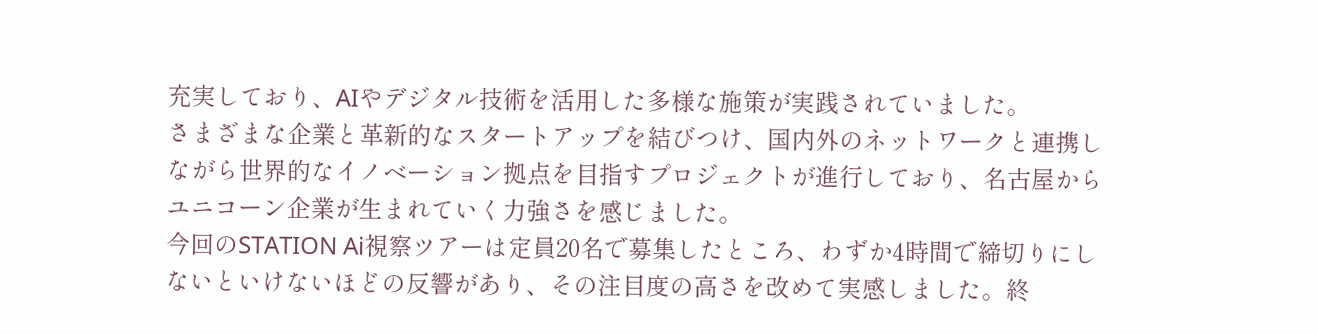充実しており、AIやデジタル技術を活用した多様な施策が実践されていました。
さまざまな企業と革新的なスタートアップを結びつけ、国内外のネットワークと連携しながら世界的なイノベーション拠点を目指すプロジェクトが進行しており、名古屋からユニコーン企業が生まれていく力強さを感じました。
今回のSTATION Ai視察ツアーは定員20名で募集したところ、わずか4時間で締切りにしないといけないほどの反響があり、その注目度の高さを改めて実感しました。終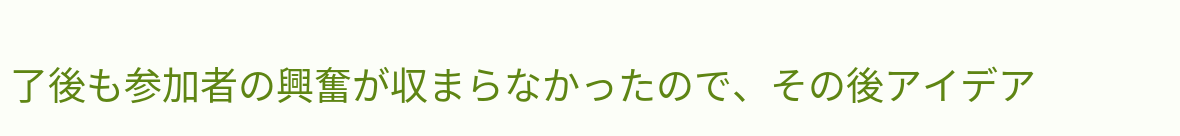了後も参加者の興奮が収まらなかったので、その後アイデア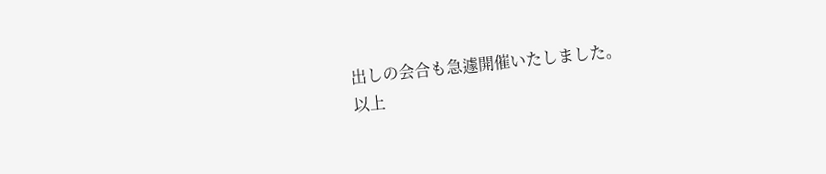出しの会合も急遽開催いたしました。
以上